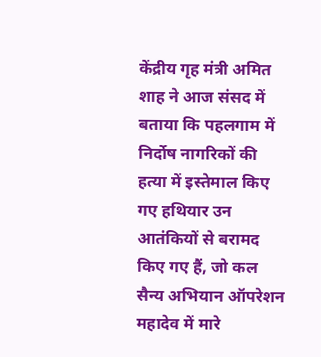केंद्रीय गृह मंत्री अमित शाह ने आज संसद में बताया कि पहलगाम में निर्दोष नागरिकों की हत्या में इस्तेमाल किए गए हथियार उन आतंकियों से बरामद किए गए हैं, जो कल सैन्य अभियान ऑपरेशन महादेव में मारे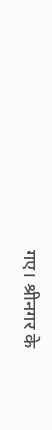गए। श्रीनगर के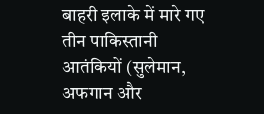बाहरी इलाके में मारे गए तीन पाकिस्तानी आतंकियों (सुलेमान, अफगान और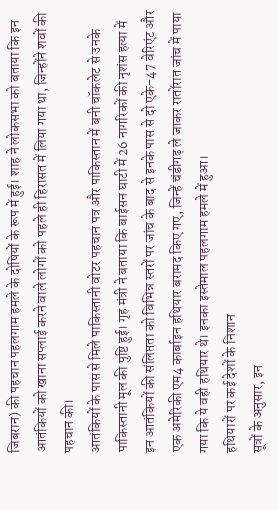जिबरान) की पहचान पहलगाम हमले के दोषियों के रूप में हुई। शाह ने लोकसभा को बताया कि इन आतंकियों को खाना सप्लाई करने वाले लोगों को पहले ही हिरासत में लिया गया था, जिन्होंने शवों की पहचान की।
आतंकियों के पास से मिले पाकिस्तानी वोटर पहचान पत्र और पाकिस्तान में बनी चॉकलेट से उनके पाकिस्तानी मूल की पुष्टि हुई। गृह मंत्री ने बताया कि बाईसन घाटी में 26 नागरिकों की नृशंस हत्या में इन आतंकियों की संलिप्तता को विभिन्न स्तरों पर जांच के बाद से इनके पास से दो एके-47 वेरिएंट और एक अमेरिकी एम4 कार्बाइन हथियार बरामद किए गए, जिन्हें चंडीगढ़ ले जाकर रातोंरात जांच में पाया गया कि ये वही हथियार थे। इनका इस्तेमाल पहलगाम हमले में हुआ।
हथियारों पर कई देशों के निशान
सूत्रों के अनुसार, इन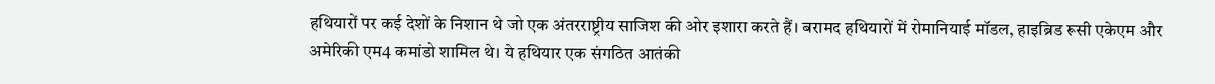हथियारों पर कई देशों के निशान थे जो एक अंतरराष्ट्रीय साजिश की ओर इशारा करते हैं। बरामद हथियारों में रोमानियाई मॉडल, हाइब्रिड रूसी एकेएम और अमेरिकी एम4 कमांडो शामिल थे। ये हथियार एक संगठित आतंकी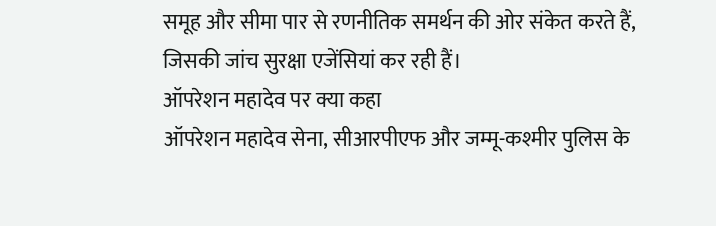समूह और सीमा पार से रणनीतिक समर्थन की ओर संकेत करते हैं, जिसकी जांच सुरक्षा एजेंसियां कर रही हैं।
ऑपरेशन महादेव पर क्या कहा
ऑपरेशन महादेव सेना, सीआरपीएफ और जम्मू-कश्मीर पुलिस के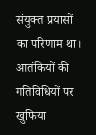संयुक्त प्रयासों का परिणाम था। आतंकियों की गतिविधियों पर खुफिया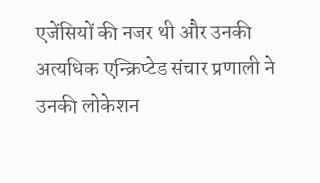एजेंसियों की नजर थी और उनकी अत्यधिक एन्क्रिप्टेड संचार प्रणाली ने उनकी लोकेशन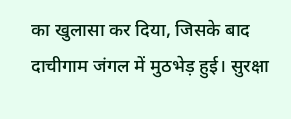का खुलासा कर दिया, जिसके बाद दाचीगाम जंगल में मुठभेड़ हुई। सुरक्षा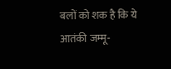बलों को शक है कि ये आतंकी जम्मू-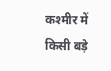कश्मीर में किसी बड़े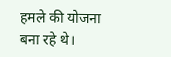हमले की योजना बना रहे थे।